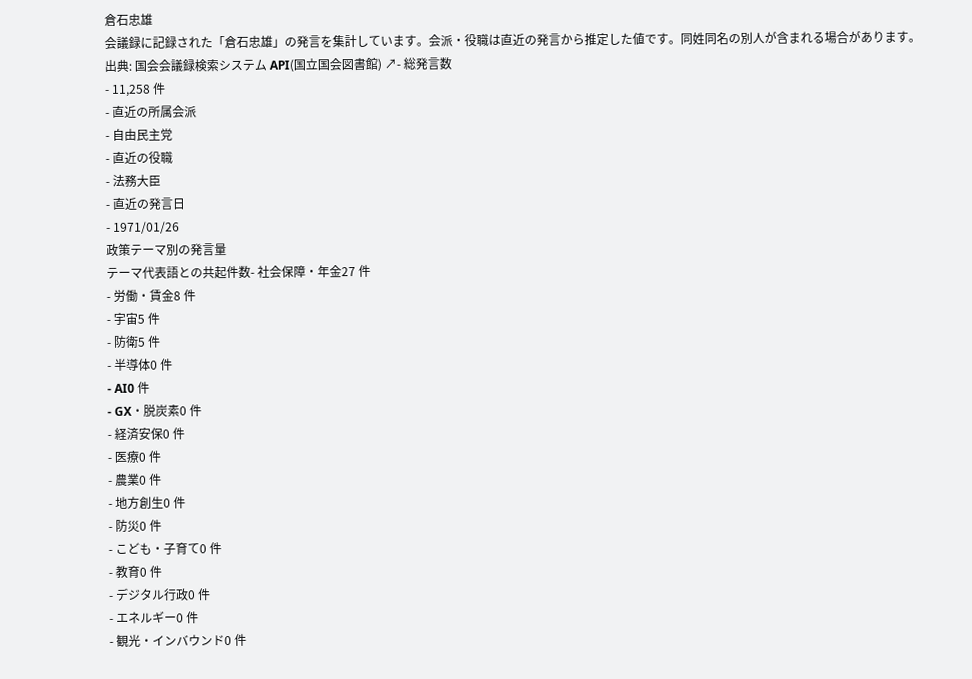倉石忠雄
会議録に記録された「倉石忠雄」の発言を集計しています。会派・役職は直近の発言から推定した値です。同姓同名の別人が含まれる場合があります。
出典: 国会会議録検索システム API(国立国会図書館) ↗- 総発言数
- 11,258 件
- 直近の所属会派
- 自由民主党
- 直近の役職
- 法務大臣
- 直近の発言日
- 1971/01/26
政策テーマ別の発言量
テーマ代表語との共起件数- 社会保障・年金27 件
- 労働・賃金8 件
- 宇宙5 件
- 防衛5 件
- 半導体0 件
- AI0 件
- GX・脱炭素0 件
- 経済安保0 件
- 医療0 件
- 農業0 件
- 地方創生0 件
- 防災0 件
- こども・子育て0 件
- 教育0 件
- デジタル行政0 件
- エネルギー0 件
- 観光・インバウンド0 件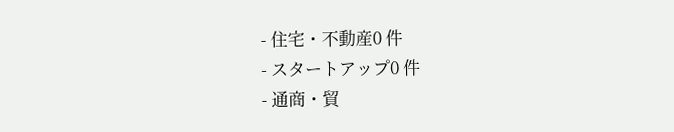- 住宅・不動産0 件
- スタートアップ0 件
- 通商・貿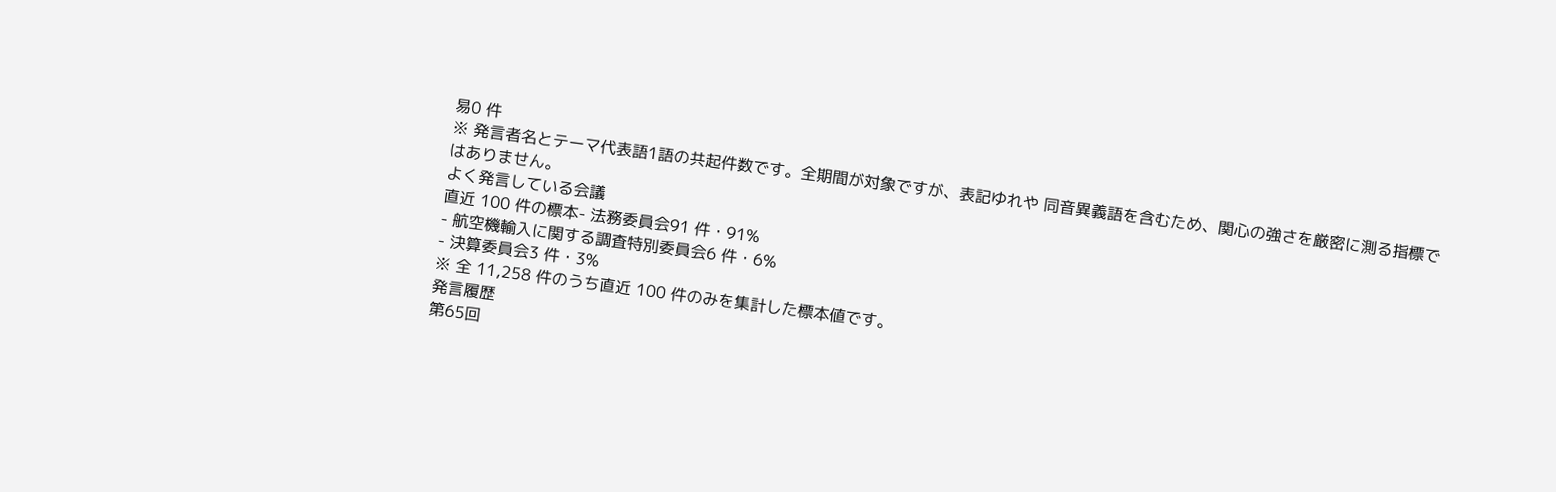易0 件
※ 発言者名とテーマ代表語1語の共起件数です。全期間が対象ですが、表記ゆれや 同音異義語を含むため、関心の強さを厳密に測る指標ではありません。
よく発言している会議
直近 100 件の標本- 法務委員会91 件・91%
- 航空機輸入に関する調査特別委員会6 件・6%
- 決算委員会3 件・3%
※ 全 11,258 件のうち直近 100 件のみを集計した標本値です。
発言履歴
第65回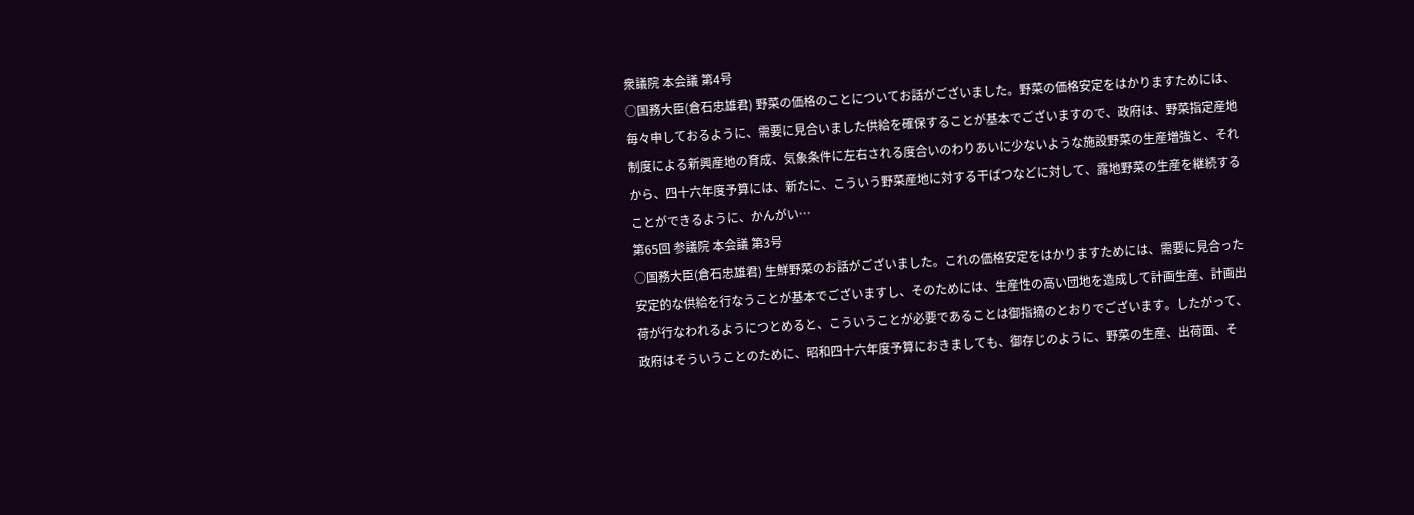衆議院 本会議 第4号
○国務大臣(倉石忠雄君) 野菜の価格のことについてお話がございました。野菜の価格安定をはかりますためには、毎々申しておるように、需要に見合いました供給を確保することが基本でございますので、政府は、野菜指定産地制度による新興産地の育成、気象条件に左右される度合いのわりあいに少ないような施設野菜の生産増強と、それから、四十六年度予算には、新たに、こういう野菜産地に対する干ばつなどに対して、露地野菜の生産を継続することができるように、かんがい…
第65回 参議院 本会議 第3号
○国務大臣(倉石忠雄君) 生鮮野菜のお話がございました。これの価格安定をはかりますためには、需要に見合った安定的な供給を行なうことが基本でございますし、そのためには、生産性の高い団地を造成して計画生産、計画出荷が行なわれるようにつとめると、こういうことが必要であることは御指摘のとおりでございます。したがって、政府はそういうことのために、昭和四十六年度予算におきましても、御存じのように、野菜の生産、出荷面、そ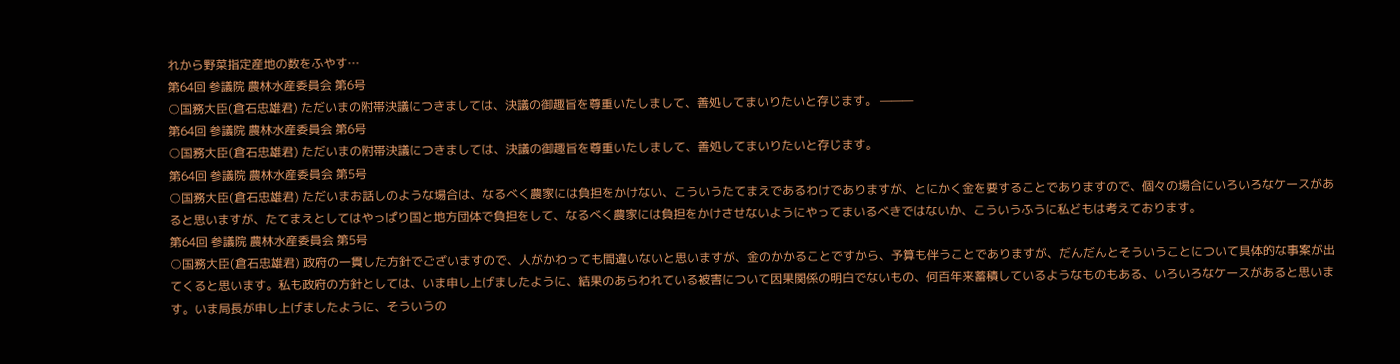れから野菜指定産地の数をふやす…
第64回 参議院 農林水産委員会 第6号
○国務大臣(倉石忠雄君) ただいまの附帯決議につきましては、決議の御趣旨を尊重いたしまして、善処してまいりたいと存じます。 ———
第64回 参議院 農林水産委員会 第6号
○国務大臣(倉石忠雄君) ただいまの附帯決議につきましては、決議の御趣旨を尊重いたしまして、善処してまいりたいと存じます。
第64回 参議院 農林水産委員会 第5号
○国務大臣(倉石忠雄君) ただいまお話しのような場合は、なるべく農家には負担をかけない、こういうたてまえであるわけでありますが、とにかく金を要することでありますので、個々の場合にいろいろなケースがあると思いますが、たてまえとしてはやっぱり国と地方団体で負担をして、なるべく農家には負担をかけさせないようにやってまいるべきではないか、こういうふうに私どもは考えております。
第64回 参議院 農林水産委員会 第5号
○国務大臣(倉石忠雄君) 政府の一貫した方針でございますので、人がかわっても間違いないと思いますが、金のかかることですから、予算も伴うことでありますが、だんだんとそういうことについて具体的な事案が出てくると思います。私も政府の方針としては、いま申し上げましたように、結果のあらわれている被害について因果関係の明白でないもの、何百年来蓄積しているようなものもある、いろいろなケースがあると思います。いま局長が申し上げましたように、そういうの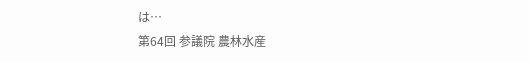は…
第64回 参議院 農林水産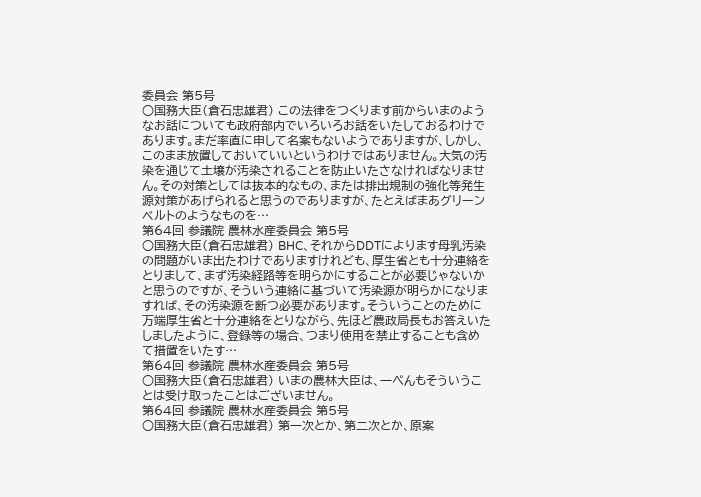委員会 第5号
○国務大臣(倉石忠雄君) この法律をつくります前からいまのようなお話についても政府部内でいろいろお話をいたしておるわけであります。まだ率直に申して名案もないようでありますが、しかし、このまま放置しておいていいというわけではありません。大気の汚染を通じて土壌が汚染されることを防止いたさなければなりません。その対策としては抜本的なもの、または排出規制の強化等発生源対策があげられると思うのでありますが、たとえばまあグリーンベルトのようなものを…
第64回 参議院 農林水産委員会 第5号
○国務大臣(倉石忠雄君) BHC、それからDDTによります母乳汚染の問題がいま出たわけでありますけれども、厚生省とも十分連絡をとりまして、まず汚染経路等を明らかにすることが必要じゃないかと思うのですが、そういう連絡に基づいて汚染源が明らかになりますれば、その汚染源を断つ必要があります。そういうことのために万端厚生省と十分連絡をとりながら、先ほど農政局長もお答えいたしましたように、登録等の場合、つまり使用を禁止することも含めて措置をいたす…
第64回 参議院 農林水産委員会 第5号
○国務大臣(倉石忠雄君) いまの農林大臣は、一ぺんもそういうことは受け取ったことはございません。
第64回 参議院 農林水産委員会 第5号
○国務大臣(倉石忠雄君) 第一次とか、第二次とか、原案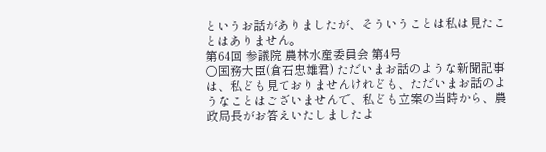というお話がありましたが、そういうことは私は見たことはありません。
第64回 参議院 農林水産委員会 第4号
○国務大臣(倉石忠雄君) ただいまお話のような新聞記事は、私ども見ておりませんけれども、ただいまお話のようなことはございませんで、私ども立案の当時から、農政局長がお答えいたしましたよ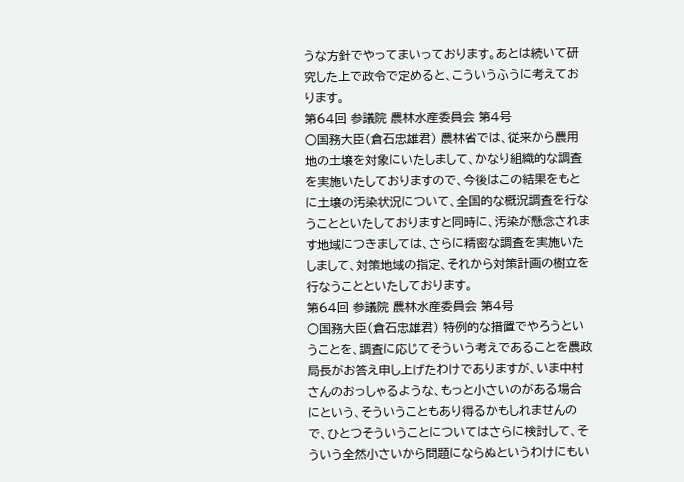うな方針でやってまいっております。あとは続いて研究した上で政令で定めると、こういうふうに考えております。
第64回 参議院 農林水産委員会 第4号
○国務大臣(倉石忠雄君) 農林省では、従来から農用地の土壌を対象にいたしまして、かなり組織的な調査を実施いたしておりますので、今後はこの結果をもとに土壌の汚染状況について、全国的な概況調査を行なうことといたしておりますと同時に、汚染が懸念されます地域につきましては、さらに精密な調査を実施いたしまして、対策地域の指定、それから対策計画の樹立を行なうことといたしております。
第64回 参議院 農林水産委員会 第4号
○国務大臣(倉石忠雄君) 特例的な措置でやろうということを、調査に応じてそういう考えであることを農政局長がお答え申し上げたわけでありますが、いま中村さんのおっしゃるような、もっと小さいのがある場合にという、そういうこともあり得るかもしれませんので、ひとつそういうことについてはさらに検討して、そういう全然小さいから問題にならぬというわけにもい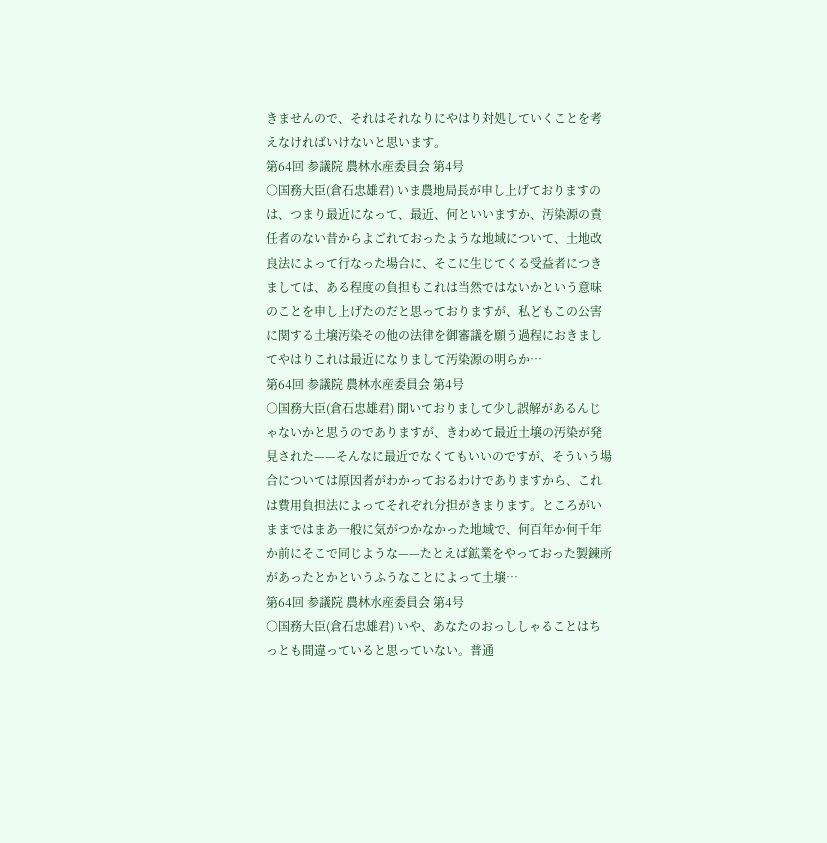きませんので、それはそれなりにやはり対処していくことを考えなければいけないと思います。
第64回 参議院 農林水産委員会 第4号
○国務大臣(倉石忠雄君) いま農地局長が申し上げておりますのは、つまり最近になって、最近、何といいますか、汚染源の責任者のない昔からよごれておったような地域について、土地改良法によって行なった場合に、そこに生じてくる受益者につきましては、ある程度の負担もこれは当然ではないかという意味のことを申し上げたのだと思っておりますが、私どもこの公害に関する土壌汚染その他の法律を御審議を願う過程におきましてやはりこれは最近になりまして汚染源の明らか…
第64回 参議院 農林水産委員会 第4号
○国務大臣(倉石忠雄君) 聞いておりまして少し誤解があるんじゃないかと思うのでありますが、きわめて最近土壌の汚染が発見された——そんなに最近でなくてもいいのですが、そういう場合については原因者がわかっておるわけでありますから、これは費用負担法によってそれぞれ分担がきまります。ところがいままではまあ一般に気がつかなかった地域で、何百年か何千年か前にそこで同じような——たとえば鉱業をやっておった製錬所があったとかというふうなことによって土壌…
第64回 参議院 農林水産委員会 第4号
○国務大臣(倉石忠雄君) いや、あなたのおっししゃることはちっとも間違っていると思っていない。普通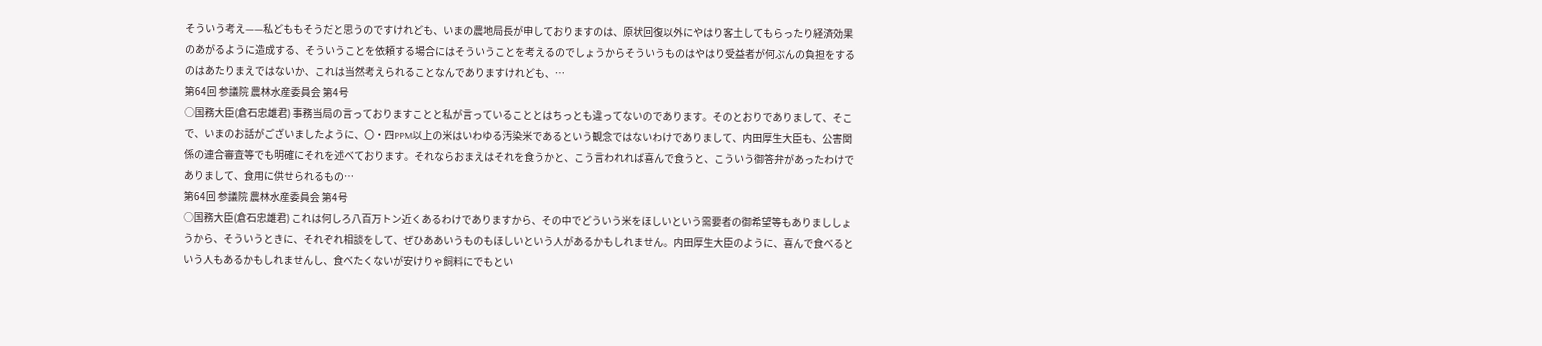そういう考え——私どももそうだと思うのですけれども、いまの農地局長が申しておりますのは、原状回復以外にやはり客土してもらったり経済効果のあがるように造成する、そういうことを依頼する場合にはそういうことを考えるのでしょうからそういうものはやはり受益者が何ぶんの負担をするのはあたりまえではないか、これは当然考えられることなんでありますけれども、…
第64回 参議院 農林水産委員会 第4号
○国務大臣(倉石忠雄君) 事務当局の言っておりますことと私が言っていることとはちっとも違ってないのであります。そのとおりでありまして、そこで、いまのお話がございましたように、〇・四PPM以上の米はいわゆる汚染米であるという観念ではないわけでありまして、内田厚生大臣も、公害関係の連合審査等でも明確にそれを述べております。それならおまえはそれを食うかと、こう言われれば喜んで食うと、こういう御答弁があったわけでありまして、食用に供せられるもの…
第64回 参議院 農林水産委員会 第4号
○国務大臣(倉石忠雄君) これは何しろ八百万トン近くあるわけでありますから、その中でどういう米をほしいという需要者の御希望等もありまししょうから、そういうときに、それぞれ相談をして、ぜひああいうものもほしいという人があるかもしれません。内田厚生大臣のように、喜んで食べるという人もあるかもしれませんし、食べたくないが安けりゃ飼料にでもとい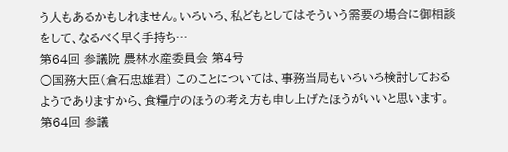う人もあるかもしれません。いろいろ、私どもとしてはそういう需要の場合に御相談をして、なるべく早く手持ち…
第64回 参議院 農林水産委員会 第4号
○国務大臣(倉石忠雄君) このことについては、事務当局もいろいろ検討しておるようでありますから、食糧庁のほうの考え方も申し上げたほうがいいと思います。
第64回 参議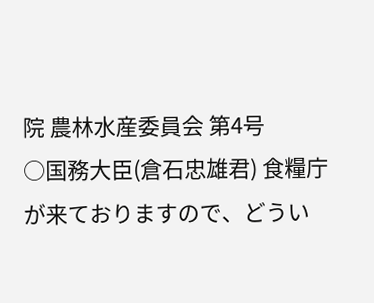院 農林水産委員会 第4号
○国務大臣(倉石忠雄君) 食糧庁が来ておりますので、どうい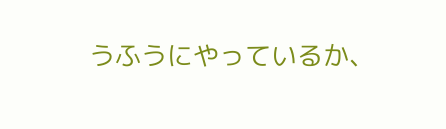うふうにやっているか、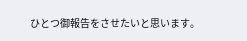ひとつ御報告をさせたいと思います。